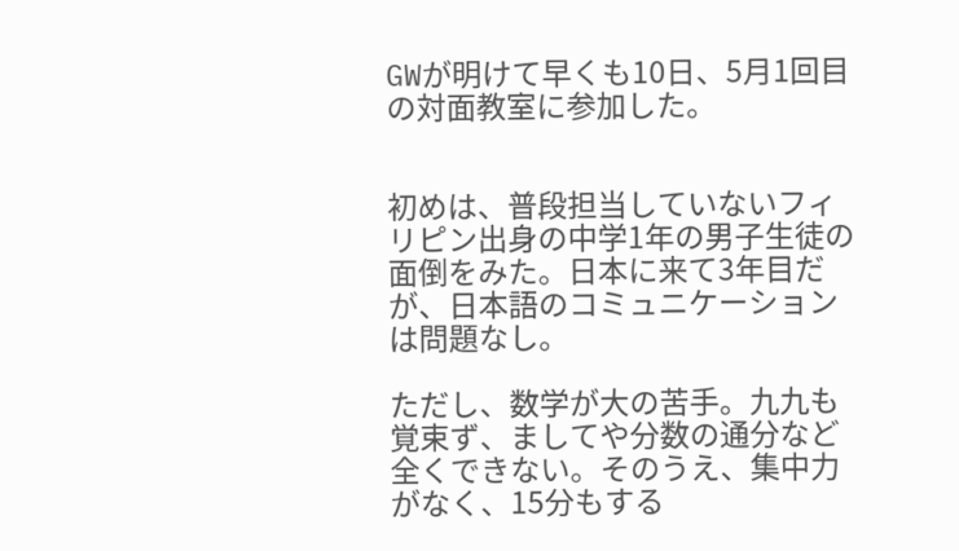GWが明けて早くも10日、5月1回目の対面教室に参加した。


初めは、普段担当していないフィリピン出身の中学1年の男子生徒の面倒をみた。日本に来て3年目だが、日本語のコミュニケーションは問題なし。

ただし、数学が大の苦手。九九も覚束ず、ましてや分数の通分など全くできない。そのうえ、集中力がなく、15分もする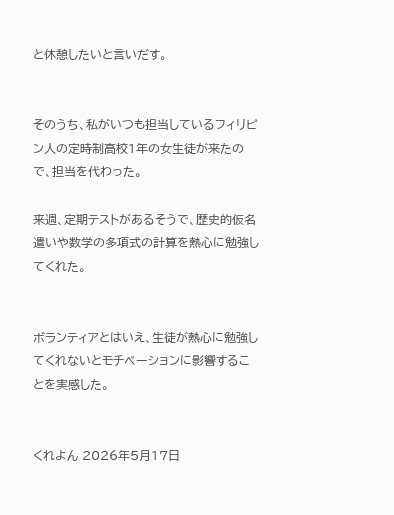と休憩したいと言いだす。


そのうち、私がいつも担当しているフィリピン人の定時制高校1年の女生徒が来たので、担当を代わった。

来週、定期テストがあるそうで、歴史的仮名遣いや数学の多項式の計算を熱心に勉強してくれた。


ボランティアとはいえ、生徒が熱心に勉強してくれないとモチベーションに影響することを実感した。


くれよん 2026年5月17日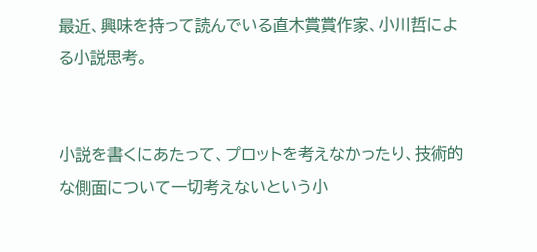最近、興味を持って読んでいる直木賞賞作家、小川哲による小説思考。


小説を書くにあたって、プロットを考えなかったり、技術的な側面について一切考えないという小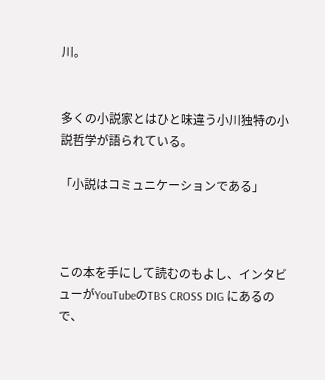川。


多くの小説家とはひと味違う小川独特の小説哲学が語られている。

「小説はコミュニケーションである」



この本を手にして読むのもよし、インタビューがYouTubeのTBS CROSS DIG にあるので、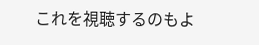これを視聴するのもよ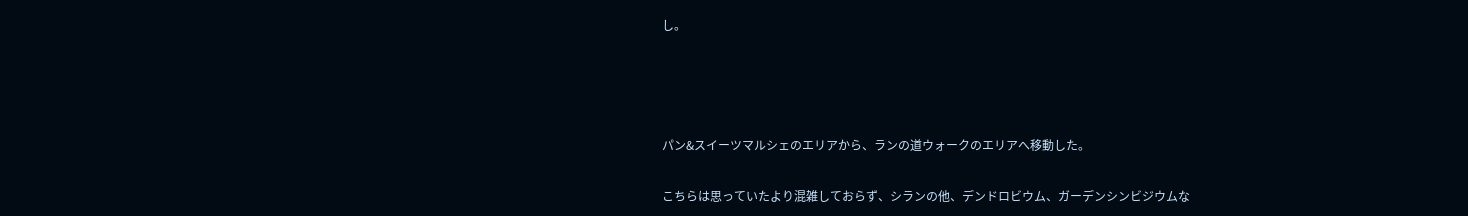し。






パン&スイーツマルシェのエリアから、ランの道ウォークのエリアへ移動した。


こちらは思っていたより混雑しておらず、シランの他、デンドロビウム、ガーデンシンビジウムな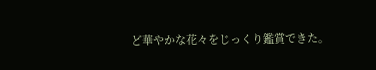ど華やかな花々をじっくり鑑賞できた。